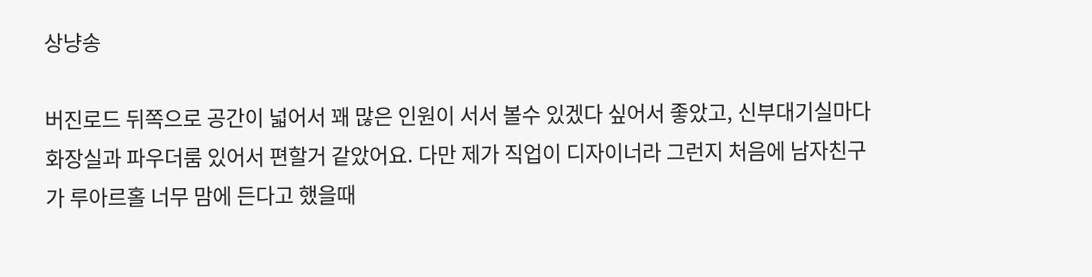상냥송

버진로드 뒤쪽으로 공간이 넓어서 꽤 많은 인원이 서서 볼수 있겠다 싶어서 좋았고, 신부대기실마다 화장실과 파우더룸 있어서 편할거 같았어요. 다만 제가 직업이 디자이너라 그런지 처음에 남자친구가 루아르홀 너무 맘에 든다고 했을때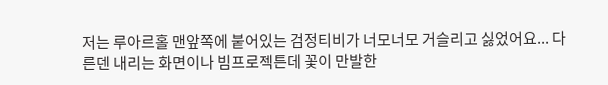저는 루아르홀 맨앞쪽에 붙어있는 검정티비가 너모너모 거슬리고 싫었어요... 다른덴 내리는 화면이나 빔프로젝튼데 꽃이 만발한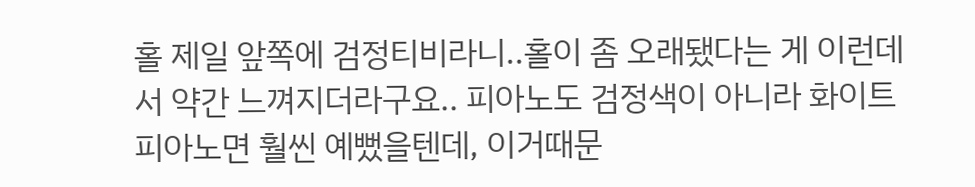홀 제일 앞쪽에 검정티비라니..홀이 좀 오래됐다는 게 이런데서 약간 느껴지더라구요.. 피아노도 검정색이 아니라 화이트 피아노면 훨씬 예뻤을텐데, 이거때문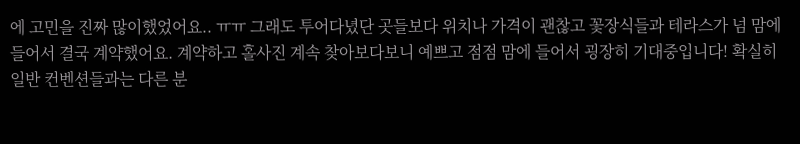에 고민을 진짜 많이했었어요.. ㅠㅠ 그래도 투어다녔단 곳들보다 위치나 가격이 괜찮고 꽃장식들과 테라스가 넘 맘에들어서 결국 계약했어요. 계약하고 홀사진 계속 찾아보다보니 예쁘고 점점 맘에 들어서 굉장히 기대중입니다! 확실히 일반 컨벤션들과는 다른 분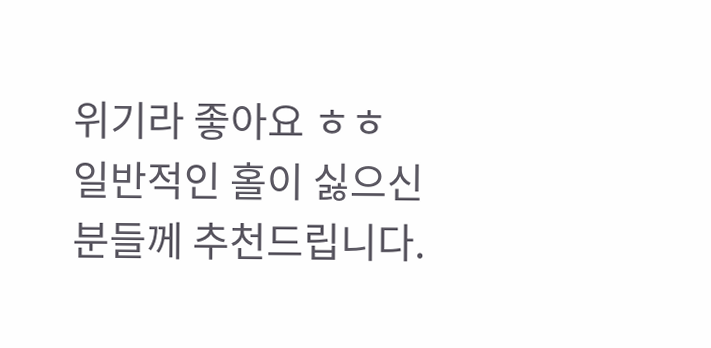위기라 좋아요 ㅎㅎ 일반적인 홀이 싫으신분들께 추천드립니다.